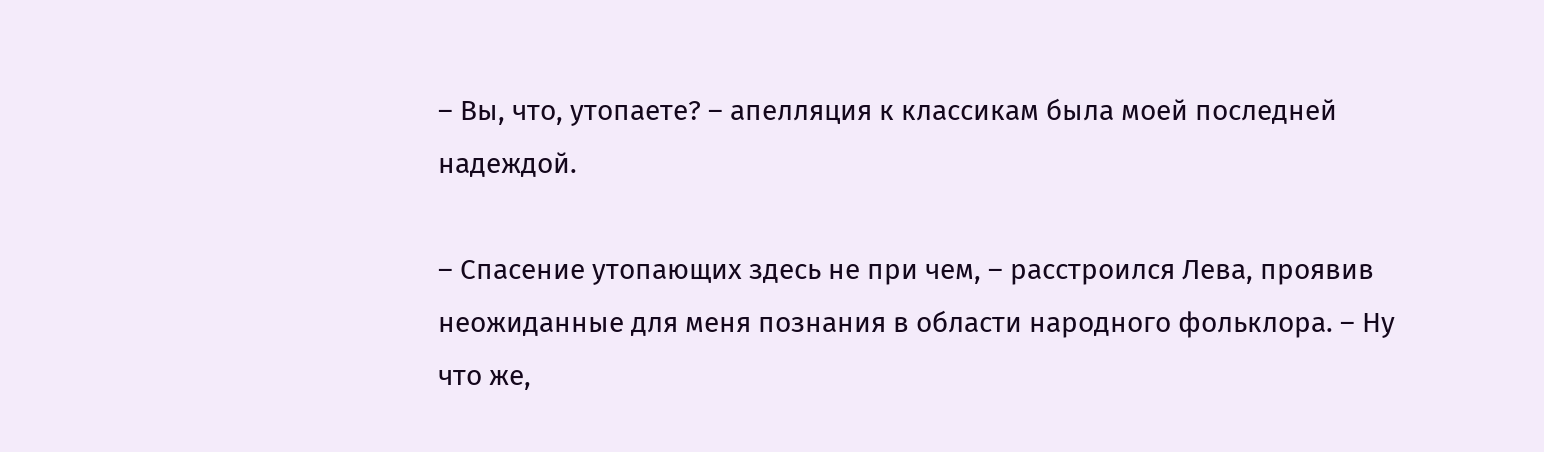– Вы, что, утопаете? – апелляция к классикам была моей последней надеждой.

– Спасение утопающих здесь не при чем, – расстроился Лева, проявив неожиданные для меня познания в области народного фольклора. – Ну что же,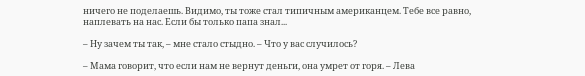ничего не поделаешь. Видимо, ты тоже стал типичным американцем. Тебе все равно, наплевать на нас. Если бы только папа знал...

– Ну зачем ты так, – мне стало стыдно. – Что у вас случилось?

– Мама говорит, что если нам не вернут деньги, она умрет от горя. – Лева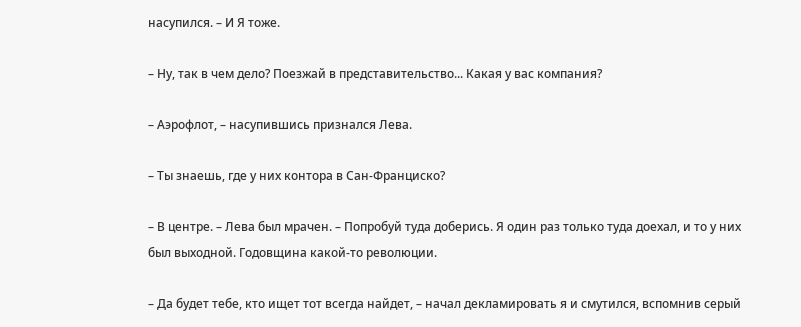насупился. – И Я тоже.

– Ну, так в чем дело? Поезжай в представительство... Какая у вас компания?

– Аэрофлот, – насупившись признался Лева.

– Ты знаешь, где у них контора в Сан-Франциско?

– В центре. – Лева был мрачен. – Попробуй туда доберись. Я один раз только туда доехал, и то у них был выходной. Годовщина какой-то революции.

– Да будет тебе, кто ищет тот всегда найдет, – начал декламировать я и смутился, вспомнив серый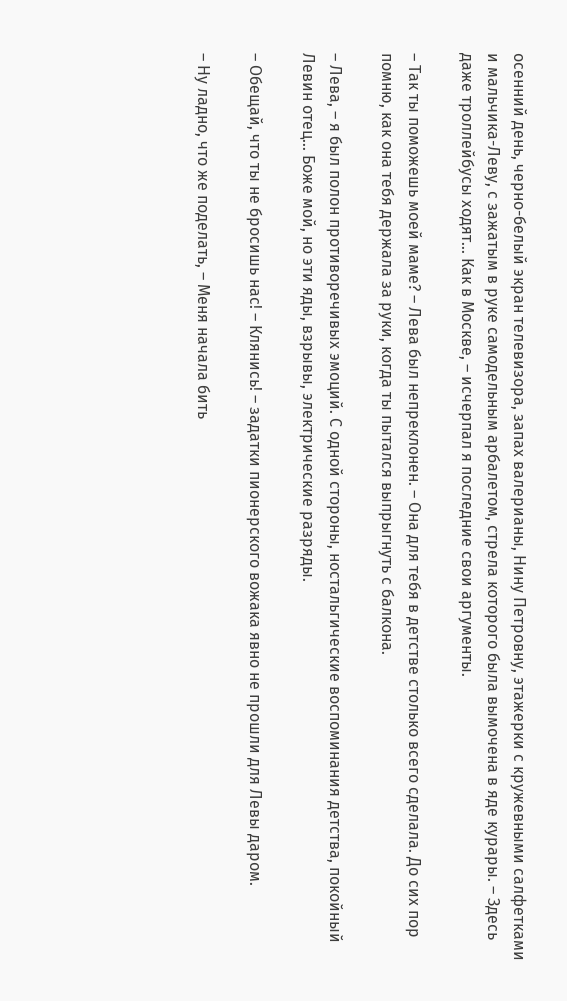осенний день, черно-белый экран телевизора, запах валерианы, Нину Петровну, этажерки с кружевными салфетками и мальчика-Леву, с зажатым в руке самодельным арбалетом, стрела которого была вымочена в яде курары. – Здесь даже троллейбусы ходят... Как в Москве, – исчерпал я последние свои аргументы.

– Так ты поможешь моей маме? – Лева был непреклонен. – Она для тебя в детстве столько всего сделала. До сих пор помню, как она тебя держала за руки, когда ты пытался выпрыгнуть с балкона.

– Лева, – я был полон противоречивых эмоций. С одной стороны, ностальгические воспоминания детства, покойный Левин отец... Боже мой, но эти яды, взрывы, электрические разряды.

– Обещай, что ты не бросишь нас! – Клянись! – задатки пионерского вожака явно не прошли для Левы даром.

– Ну ладно, что же поделать, – Меня начала бить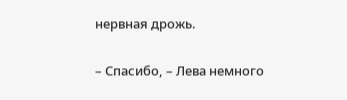нервная дрожь.

– Спасибо, – Лева немного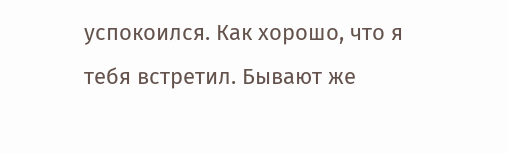успокоился. Как хорошо, что я тебя встретил. Бывают же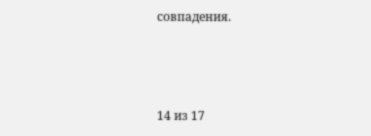совпадения.



14 из 17